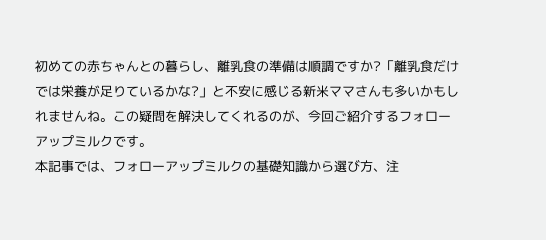初めての赤ちゃんとの暮らし、離乳食の準備は順調ですか?「離乳食だけでは栄養が足りているかな?」と不安に感じる新米ママさんも多いかもしれませんね。この疑問を解決してくれるのが、今回ご紹介するフォローアップミルクです。
本記事では、フォローアップミルクの基礎知識から選び方、注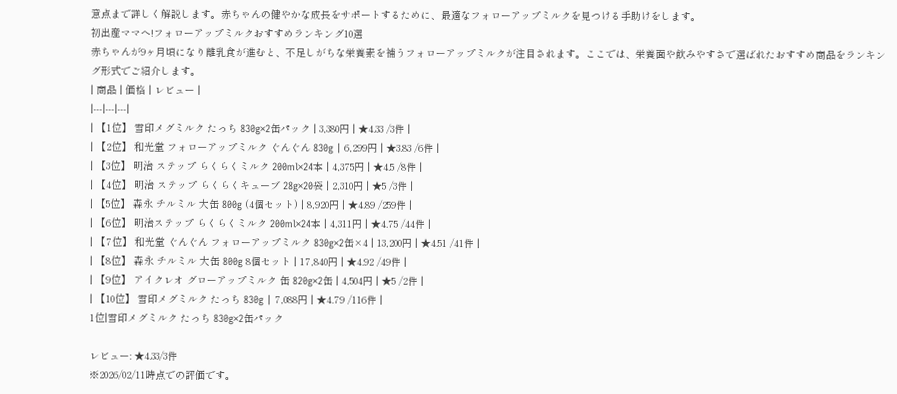意点まで詳しく解説します。赤ちゃんの健やかな成長をサポートするために、最適なフォローアップミルクを見つける手助けをします。
初出産ママへ!フォローアップミルクおすすめランキング10選
赤ちゃんが9ヶ月頃になり離乳食が進むと、不足しがちな栄養素を補うフォローアップミルクが注目されます。ここでは、栄養面や飲みやすさで選ばれたおすすめ商品をランキング形式でご紹介します。
| 商品 | 価格 | レビュー |
|---|---|---|
| 【1位】 雪印メグミルク たっち 830g×2缶パック | 3,380円 | ★4.33 /3件 |
| 【2位】 和光堂 フォローアップミルク ぐんぐん 830g | 6,299円 | ★3.83 /6件 |
| 【3位】 明治 ステップ らくらくミルク 200ml×24本 | 4,375円 | ★4.5 /8件 |
| 【4位】 明治 ステップ らくらくキューブ 28g×20袋 | 2,310円 | ★5 /3件 |
| 【5位】 森永 チルミル 大缶 800g (4個セット) | 8,920円 | ★4.89 /259件 |
| 【6位】 明治ステップ らくらくミルク 200ml×24本 | 4,311円 | ★4.75 /44件 |
| 【7位】 和光堂 ぐんぐん フォローアップミルク 830g×2缶×4 | 13,200円 | ★4.51 /41件 |
| 【8位】 森永 チルミル 大缶 800g 8個セット | 17,840円 | ★4.92 /49件 |
| 【9位】 アイクレオ グローアップミルク 缶 820g×2缶 | 4,504円 | ★5 /2件 |
| 【10位】 雪印メグミルク たっち 830g | 7,088円 | ★4.79 /116件 |
1位|雪印メグミルク たっち 830g×2缶パック

レビュー: ★4.33/3件
※2026/02/11時点での評価です。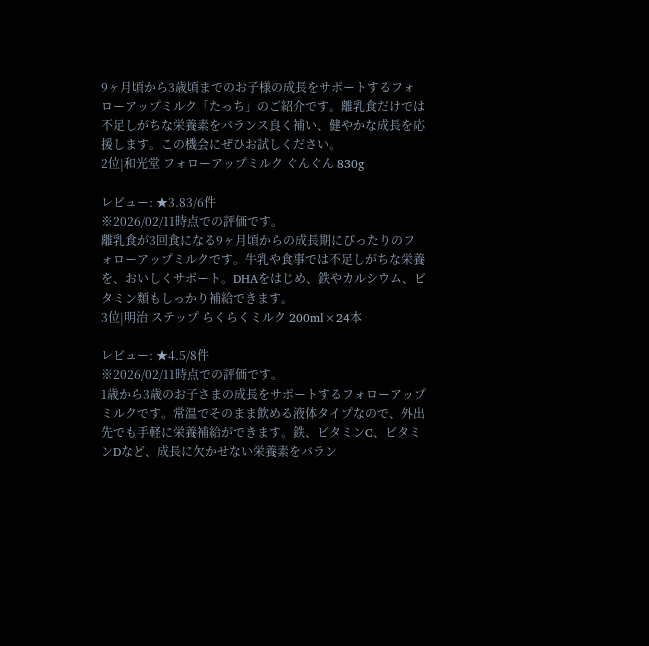9ヶ月頃から3歳頃までのお子様の成長をサポートするフォローアップミルク「たっち」のご紹介です。離乳食だけでは不足しがちな栄養素をバランス良く補い、健やかな成長を応援します。この機会にぜひお試しください。
2位|和光堂 フォローアップミルク ぐんぐん 830g

レビュー: ★3.83/6件
※2026/02/11時点での評価です。
離乳食が3回食になる9ヶ月頃からの成長期にぴったりのフォローアップミルクです。牛乳や食事では不足しがちな栄養を、おいしくサポート。DHAをはじめ、鉄やカルシウム、ビタミン類もしっかり補給できます。
3位|明治 ステップ らくらくミルク 200ml×24本

レビュー: ★4.5/8件
※2026/02/11時点での評価です。
1歳から3歳のお子さまの成長をサポートするフォローアップミルクです。常温でそのまま飲める液体タイプなので、外出先でも手軽に栄養補給ができます。鉄、ビタミンC、ビタミンDなど、成長に欠かせない栄養素をバラン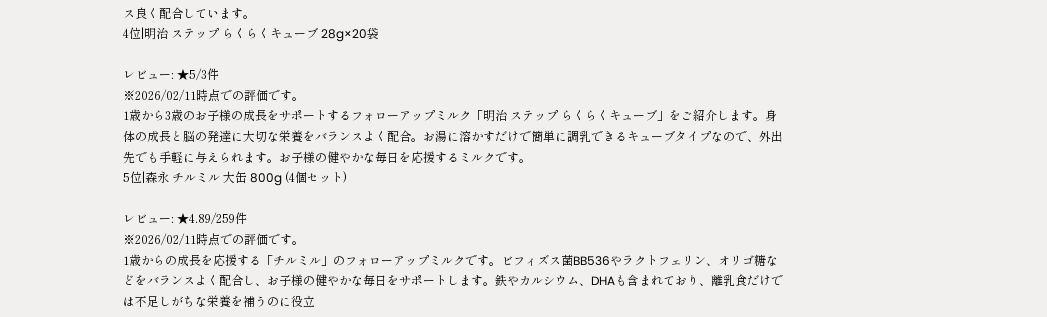ス良く配合しています。
4位|明治 ステップ らくらくキューブ 28g×20袋

レビュー: ★5/3件
※2026/02/11時点での評価です。
1歳から3歳のお子様の成長をサポートするフォローアップミルク「明治 ステップ らくらくキューブ」をご紹介します。身体の成長と脳の発達に大切な栄養をバランスよく配合。お湯に溶かすだけで簡単に調乳できるキューブタイプなので、外出先でも手軽に与えられます。お子様の健やかな毎日を応援するミルクです。
5位|森永 チルミル 大缶 800g (4個セット)

レビュー: ★4.89/259件
※2026/02/11時点での評価です。
1歳からの成長を応援する「チルミル」のフォローアップミルクです。ビフィズス菌BB536やラクトフェリン、オリゴ糖などをバランスよく配合し、お子様の健やかな毎日をサポートします。鉄やカルシウム、DHAも含まれており、離乳食だけでは不足しがちな栄養を補うのに役立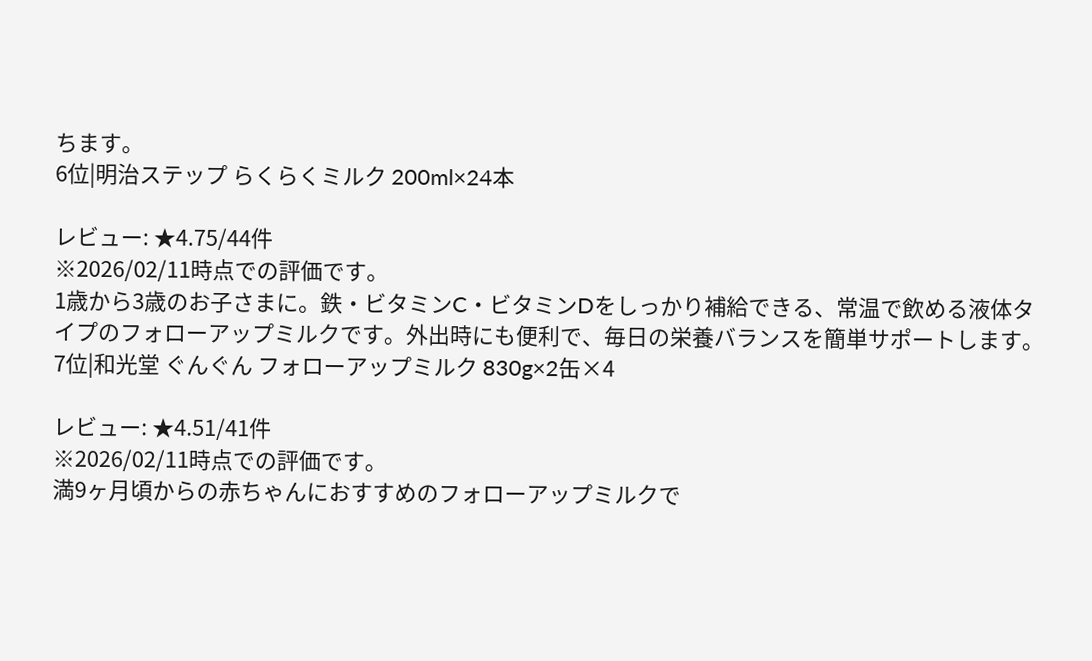ちます。
6位|明治ステップ らくらくミルク 200ml×24本

レビュー: ★4.75/44件
※2026/02/11時点での評価です。
1歳から3歳のお子さまに。鉄・ビタミンC・ビタミンDをしっかり補給できる、常温で飲める液体タイプのフォローアップミルクです。外出時にも便利で、毎日の栄養バランスを簡単サポートします。
7位|和光堂 ぐんぐん フォローアップミルク 830g×2缶×4

レビュー: ★4.51/41件
※2026/02/11時点での評価です。
満9ヶ月頃からの赤ちゃんにおすすめのフォローアップミルクで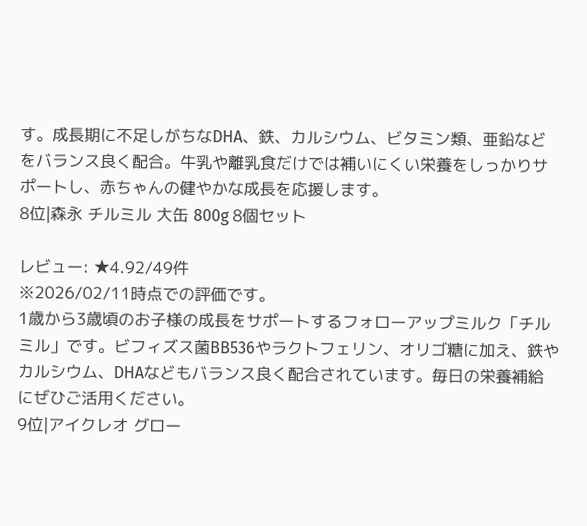す。成長期に不足しがちなDHA、鉄、カルシウム、ビタミン類、亜鉛などをバランス良く配合。牛乳や離乳食だけでは補いにくい栄養をしっかりサポートし、赤ちゃんの健やかな成長を応援します。
8位|森永 チルミル 大缶 800g 8個セット

レビュー: ★4.92/49件
※2026/02/11時点での評価です。
1歳から3歳頃のお子様の成長をサポートするフォローアップミルク「チルミル」です。ビフィズス菌BB536やラクトフェリン、オリゴ糖に加え、鉄やカルシウム、DHAなどもバランス良く配合されています。毎日の栄養補給にぜひご活用ください。
9位|アイクレオ グロー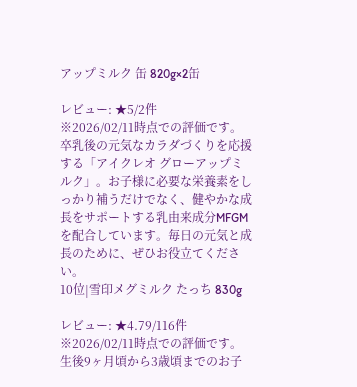アップミルク 缶 820g×2缶

レビュー: ★5/2件
※2026/02/11時点での評価です。
卒乳後の元気なカラダづくりを応援する「アイクレオ グローアップミルク」。お子様に必要な栄養素をしっかり補うだけでなく、健やかな成長をサポートする乳由来成分MFGMを配合しています。毎日の元気と成長のために、ぜひお役立てください。
10位|雪印メグミルク たっち 830g

レビュー: ★4.79/116件
※2026/02/11時点での評価です。
生後9ヶ月頃から3歳頃までのお子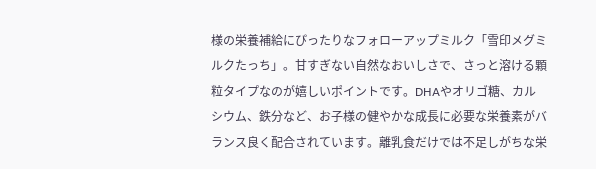様の栄養補給にぴったりなフォローアップミルク「雪印メグミルクたっち」。甘すぎない自然なおいしさで、さっと溶ける顆粒タイプなのが嬉しいポイントです。DHAやオリゴ糖、カルシウム、鉄分など、お子様の健やかな成長に必要な栄養素がバランス良く配合されています。離乳食だけでは不足しがちな栄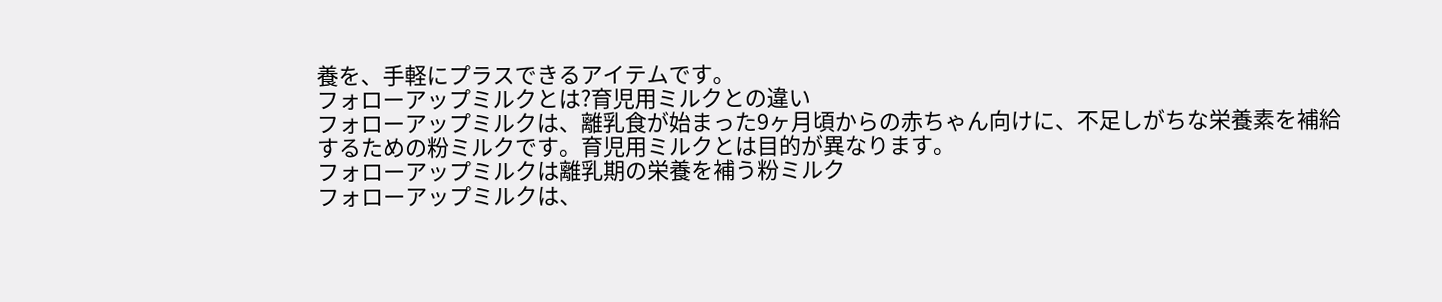養を、手軽にプラスできるアイテムです。
フォローアップミルクとは?育児用ミルクとの違い
フォローアップミルクは、離乳食が始まった9ヶ月頃からの赤ちゃん向けに、不足しがちな栄養素を補給するための粉ミルクです。育児用ミルクとは目的が異なります。
フォローアップミルクは離乳期の栄養を補う粉ミルク
フォローアップミルクは、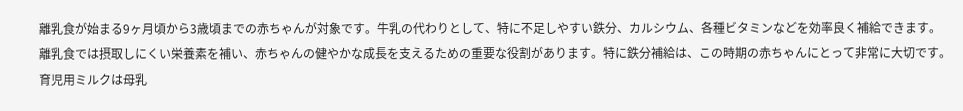離乳食が始まる9ヶ月頃から3歳頃までの赤ちゃんが対象です。牛乳の代わりとして、特に不足しやすい鉄分、カルシウム、各種ビタミンなどを効率良く補給できます。
離乳食では摂取しにくい栄養素を補い、赤ちゃんの健やかな成長を支えるための重要な役割があります。特に鉄分補給は、この時期の赤ちゃんにとって非常に大切です。
育児用ミルクは母乳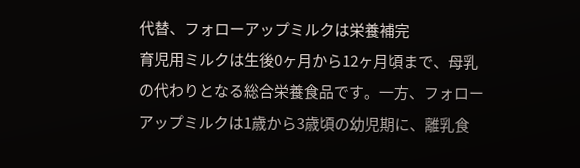代替、フォローアップミルクは栄養補完
育児用ミルクは生後0ヶ月から12ヶ月頃まで、母乳の代わりとなる総合栄養食品です。一方、フォローアップミルクは1歳から3歳頃の幼児期に、離乳食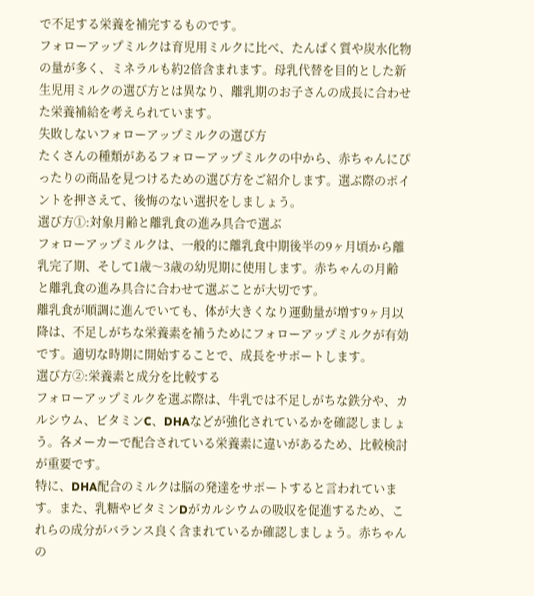で不足する栄養を補完するものです。
フォローアップミルクは育児用ミルクに比べ、たんぱく質や炭水化物の量が多く、ミネラルも約2倍含まれます。母乳代替を目的とした新生児用ミルクの選び方とは異なり、離乳期のお子さんの成長に合わせた栄養補給を考えられています。
失敗しないフォローアップミルクの選び方
たくさんの種類があるフォローアップミルクの中から、赤ちゃんにぴったりの商品を見つけるための選び方をご紹介します。選ぶ際のポイントを押さえて、後悔のない選択をしましょう。
選び方①:対象月齢と離乳食の進み具合で選ぶ
フォローアップミルクは、一般的に離乳食中期後半の9ヶ月頃から離乳完了期、そして1歳〜3歳の幼児期に使用します。赤ちゃんの月齢と離乳食の進み具合に合わせて選ぶことが大切です。
離乳食が順調に進んでいても、体が大きくなり運動量が増す9ヶ月以降は、不足しがちな栄養素を補うためにフォローアップミルクが有効です。適切な時期に開始することで、成長をサポートします。
選び方②:栄養素と成分を比較する
フォローアップミルクを選ぶ際は、牛乳では不足しがちな鉄分や、カルシウム、ビタミンC、DHAなどが強化されているかを確認しましょう。各メーカーで配合されている栄養素に違いがあるため、比較検討が重要です。
特に、DHA配合のミルクは脳の発達をサポートすると言われています。また、乳糖やビタミンDがカルシウムの吸収を促進するため、これらの成分がバランス良く含まれているか確認しましょう。赤ちゃんの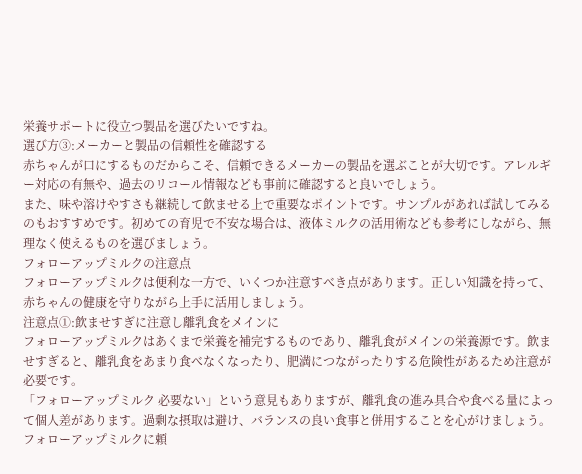栄養サポートに役立つ製品を選びたいですね。
選び方③:メーカーと製品の信頼性を確認する
赤ちゃんが口にするものだからこそ、信頼できるメーカーの製品を選ぶことが大切です。アレルギー対応の有無や、過去のリコール情報なども事前に確認すると良いでしょう。
また、味や溶けやすさも継続して飲ませる上で重要なポイントです。サンプルがあれば試してみるのもおすすめです。初めての育児で不安な場合は、液体ミルクの活用術なども参考にしながら、無理なく使えるものを選びましょう。
フォローアップミルクの注意点
フォローアップミルクは便利な一方で、いくつか注意すべき点があります。正しい知識を持って、赤ちゃんの健康を守りながら上手に活用しましょう。
注意点①:飲ませすぎに注意し離乳食をメインに
フォローアップミルクはあくまで栄養を補完するものであり、離乳食がメインの栄養源です。飲ませすぎると、離乳食をあまり食べなくなったり、肥満につながったりする危険性があるため注意が必要です。
「フォローアップミルク 必要ない」という意見もありますが、離乳食の進み具合や食べる量によって個人差があります。過剰な摂取は避け、バランスの良い食事と併用することを心がけましょう。フォローアップミルクに頼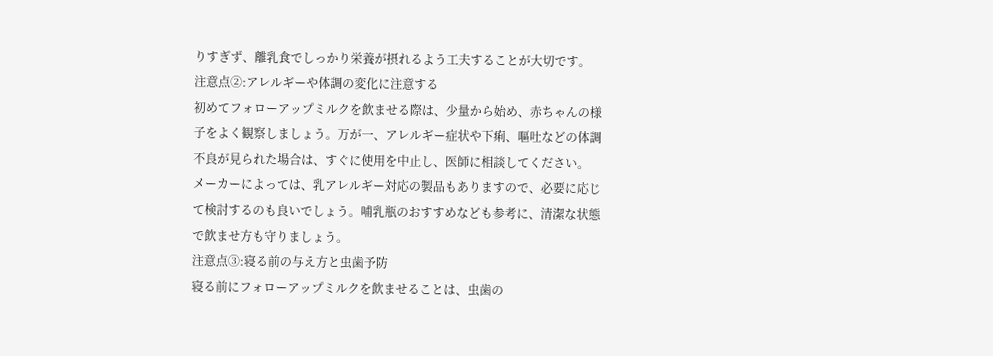りすぎず、離乳食でしっかり栄養が摂れるよう工夫することが大切です。
注意点②:アレルギーや体調の変化に注意する
初めてフォローアップミルクを飲ませる際は、少量から始め、赤ちゃんの様子をよく観察しましょう。万が一、アレルギー症状や下痢、嘔吐などの体調不良が見られた場合は、すぐに使用を中止し、医師に相談してください。
メーカーによっては、乳アレルギー対応の製品もありますので、必要に応じて検討するのも良いでしょう。哺乳瓶のおすすめなども参考に、清潔な状態で飲ませ方も守りましょう。
注意点③:寝る前の与え方と虫歯予防
寝る前にフォローアップミルクを飲ませることは、虫歯の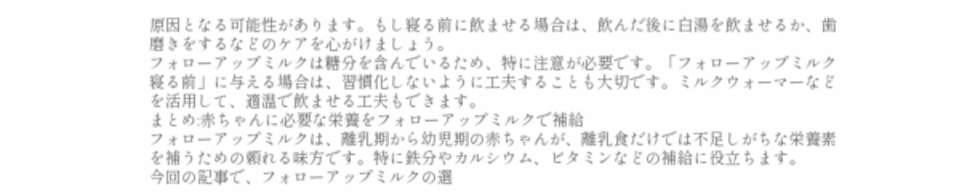原因となる可能性があります。もし寝る前に飲ませる場合は、飲んだ後に白湯を飲ませるか、歯磨きをするなどのケアを心がけましょう。
フォローアップミルクは糖分を含んでいるため、特に注意が必要です。「フォローアップミルク 寝る前」に与える場合は、習慣化しないように工夫することも大切です。ミルクウォーマーなどを活用して、適温で飲ませる工夫もできます。
まとめ:赤ちゃんに必要な栄養をフォローアップミルクで補給
フォローアップミルクは、離乳期から幼児期の赤ちゃんが、離乳食だけでは不足しがちな栄養素を補うための頼れる味方です。特に鉄分やカルシウム、ビタミンなどの補給に役立ちます。
今回の記事で、フォローアップミルクの選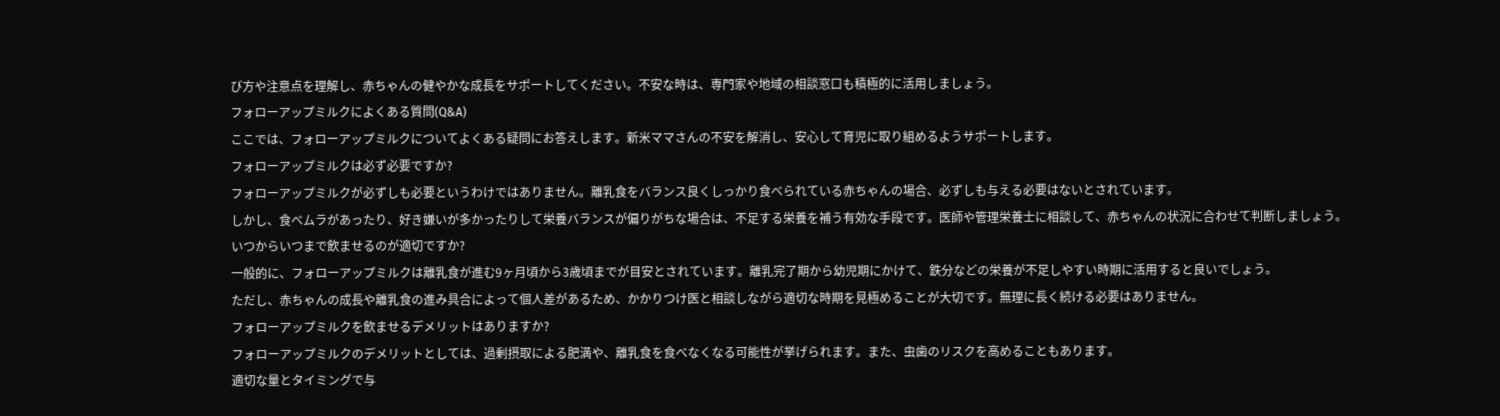び方や注意点を理解し、赤ちゃんの健やかな成長をサポートしてください。不安な時は、専門家や地域の相談窓口も積極的に活用しましょう。
フォローアップミルクによくある質問(Q&A)
ここでは、フォローアップミルクについてよくある疑問にお答えします。新米ママさんの不安を解消し、安心して育児に取り組めるようサポートします。
フォローアップミルクは必ず必要ですか?
フォローアップミルクが必ずしも必要というわけではありません。離乳食をバランス良くしっかり食べられている赤ちゃんの場合、必ずしも与える必要はないとされています。
しかし、食べムラがあったり、好き嫌いが多かったりして栄養バランスが偏りがちな場合は、不足する栄養を補う有効な手段です。医師や管理栄養士に相談して、赤ちゃんの状況に合わせて判断しましょう。
いつからいつまで飲ませるのが適切ですか?
一般的に、フォローアップミルクは離乳食が進む9ヶ月頃から3歳頃までが目安とされています。離乳完了期から幼児期にかけて、鉄分などの栄養が不足しやすい時期に活用すると良いでしょう。
ただし、赤ちゃんの成長や離乳食の進み具合によって個人差があるため、かかりつけ医と相談しながら適切な時期を見極めることが大切です。無理に長く続ける必要はありません。
フォローアップミルクを飲ませるデメリットはありますか?
フォローアップミルクのデメリットとしては、過剰摂取による肥満や、離乳食を食べなくなる可能性が挙げられます。また、虫歯のリスクを高めることもあります。
適切な量とタイミングで与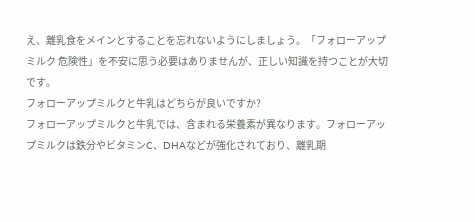え、離乳食をメインとすることを忘れないようにしましょう。「フォローアップミルク 危険性」を不安に思う必要はありませんが、正しい知識を持つことが大切です。
フォローアップミルクと牛乳はどちらが良いですか?
フォローアップミルクと牛乳では、含まれる栄養素が異なります。フォローアップミルクは鉄分やビタミンC、DHAなどが強化されており、離乳期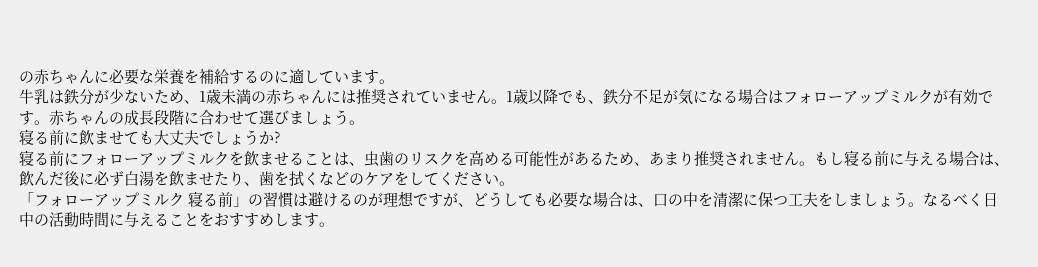の赤ちゃんに必要な栄養を補給するのに適しています。
牛乳は鉄分が少ないため、1歳未満の赤ちゃんには推奨されていません。1歳以降でも、鉄分不足が気になる場合はフォローアップミルクが有効です。赤ちゃんの成長段階に合わせて選びましょう。
寝る前に飲ませても大丈夫でしょうか?
寝る前にフォローアップミルクを飲ませることは、虫歯のリスクを高める可能性があるため、あまり推奨されません。もし寝る前に与える場合は、飲んだ後に必ず白湯を飲ませたり、歯を拭くなどのケアをしてください。
「フォローアップミルク 寝る前」の習慣は避けるのが理想ですが、どうしても必要な場合は、口の中を清潔に保つ工夫をしましょう。なるべく日中の活動時間に与えることをおすすめします。